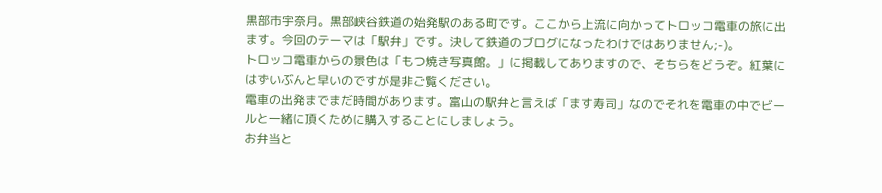黒部市宇奈月。黒部峡谷鉄道の始発駅のある町です。ここから上流に向かってトロッコ電車の旅に出ます。今回のテーマは「駅弁」です。決して鉄道のブログになったわけではありません;-)。
トロッコ電車からの景色は「もつ焼き写真館。」に掲載してありますので、そちらをどうぞ。紅葉にはずいぶんと早いのですが是非ご覧ください。
電車の出発までまだ時間があります。富山の駅弁と言えば「ます寿司」なのでそれを電車の中でビールと一緒に頂くために購入することにしましょう。
お弁当と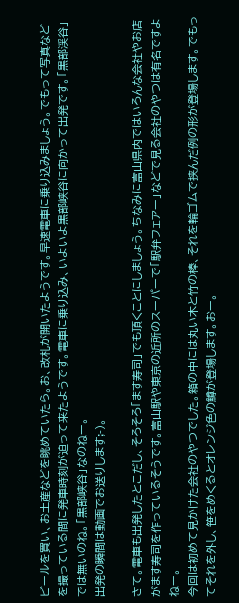ビールを買い、お土産などを眺めていたら。お、改札が開いたようです。早速電車に乗り込みましょう。でもって写真などを撮っている間に発車時刻が迫って来たようです。電車に乗り込み、いよいよ黒部峡谷に向かって出発です。「黒部渓谷」では無いのね。「黒部峡谷」なのねー。
出発の瞬間は動画でお送りします;-)。

さて。電車も出発したとこだし、そろそろ「ます寿司」でも頂くことにしましょう。ちなみに富山県内ではいろんな会社やお店がます寿司を作っているそうです。富山駅や東京の近所のスーパーで「駅弁フェアー」などで見る会社のやつは有名ですよねー。
今回は初めて見かけた会社のやつでした。箱の中には丸い木と竹の棒、それを輪ゴムで挟んだ例の形が登場します。でもってそれを外し、笹をめくるとオレンジ色の鱒が登場します。おー。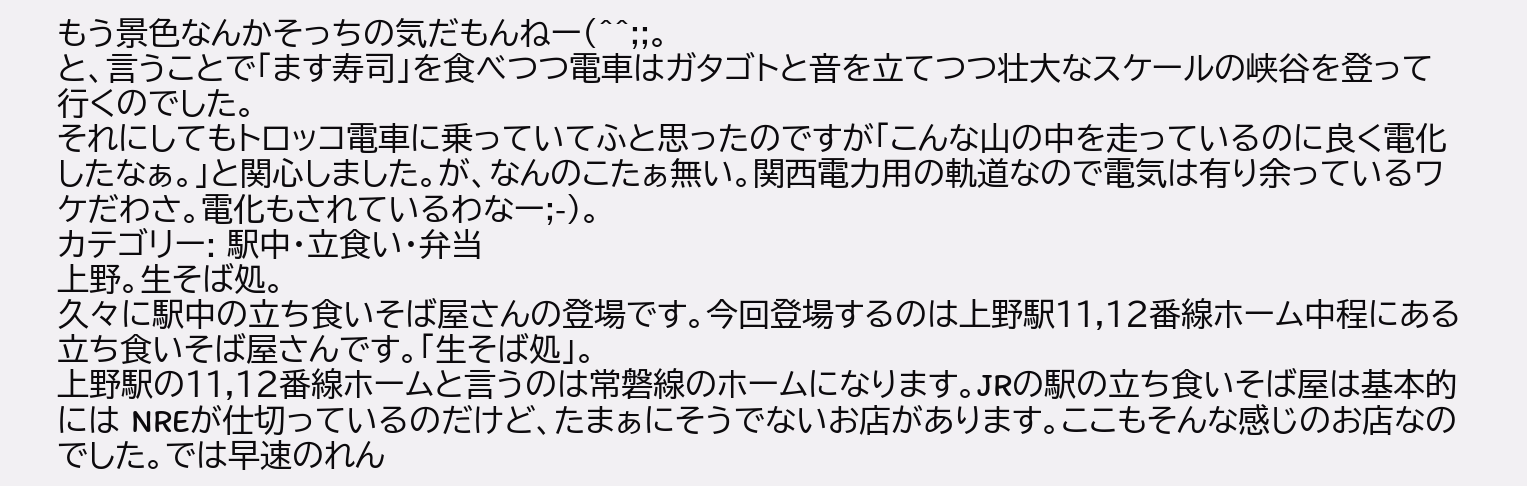もう景色なんかそっちの気だもんねー(^^;;。
と、言うことで「ます寿司」を食べつつ電車はガタゴトと音を立てつつ壮大なスケールの峡谷を登って行くのでした。
それにしてもトロッコ電車に乗っていてふと思ったのですが「こんな山の中を走っているのに良く電化したなぁ。」と関心しました。が、なんのこたぁ無い。関西電力用の軌道なので電気は有り余っているワケだわさ。電化もされているわなー;-)。
カテゴリー: 駅中・立食い・弁当
上野。生そば処。
久々に駅中の立ち食いそば屋さんの登場です。今回登場するのは上野駅11,12番線ホーム中程にある立ち食いそば屋さんです。「生そば処」。
上野駅の11,12番線ホームと言うのは常磐線のホームになります。JRの駅の立ち食いそば屋は基本的には NREが仕切っているのだけど、たまぁにそうでないお店があります。ここもそんな感じのお店なのでした。では早速のれん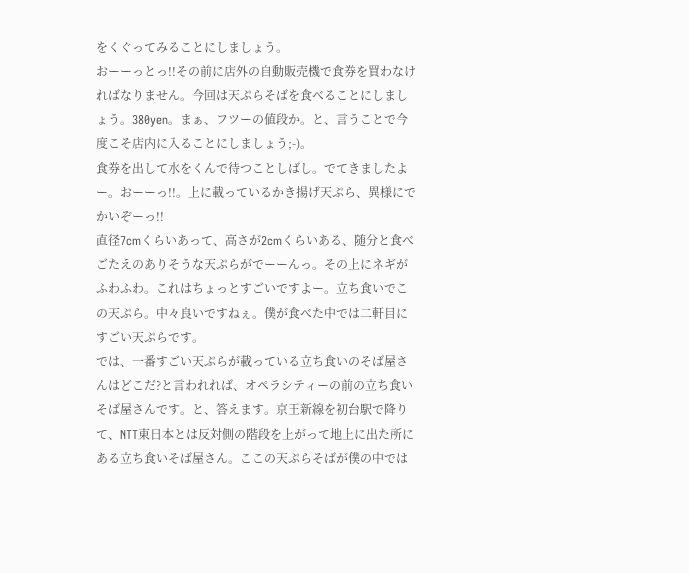をくぐってみることにしましょう。
おーーっとっ!!その前に店外の自動販売機で食券を買わなければなりません。今回は天ぷらそばを食べることにしましょう。380yen。まぁ、フツーの値段か。と、言うことで今度こそ店内に入ることにしましょう;-)。
食券を出して水をくんで待つことしばし。でてきましたよー。おーーっ!!。上に載っているかき揚げ天ぷら、異様にでかいぞーっ!!
直径7cmくらいあって、高さが2cmくらいある、随分と食べごたえのありそうな天ぷらがでーーんっ。その上にネギがふわふわ。これはちょっとすごいですよー。立ち食いでこの天ぷら。中々良いですねぇ。僕が食べた中では二軒目にすごい天ぷらです。
では、一番すごい天ぷらが載っている立ち食いのそば屋さんはどこだ?と言われれば、オペラシティーの前の立ち食いそば屋さんです。と、答えます。京王新線を初台駅で降りて、NTT東日本とは反対側の階段を上がって地上に出た所にある立ち食いそば屋さん。ここの天ぷらそばが僕の中では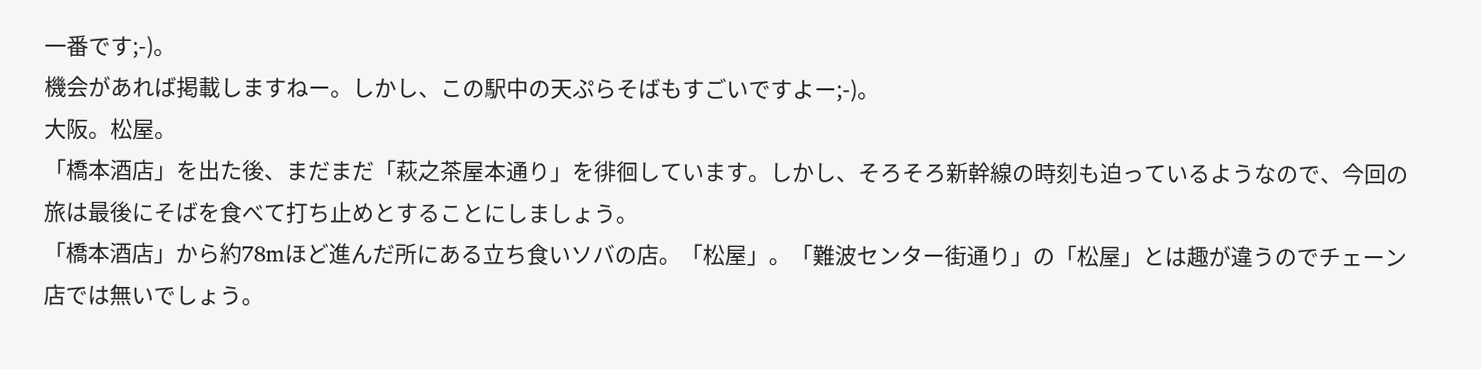一番です;-)。
機会があれば掲載しますねー。しかし、この駅中の天ぷらそばもすごいですよー;-)。
大阪。松屋。
「橋本酒店」を出た後、まだまだ「萩之茶屋本通り」を徘徊しています。しかし、そろそろ新幹線の時刻も迫っているようなので、今回の旅は最後にそばを食べて打ち止めとすることにしましょう。
「橋本酒店」から約78mほど進んだ所にある立ち食いソバの店。「松屋」。「難波センター街通り」の「松屋」とは趣が違うのでチェーン店では無いでしょう。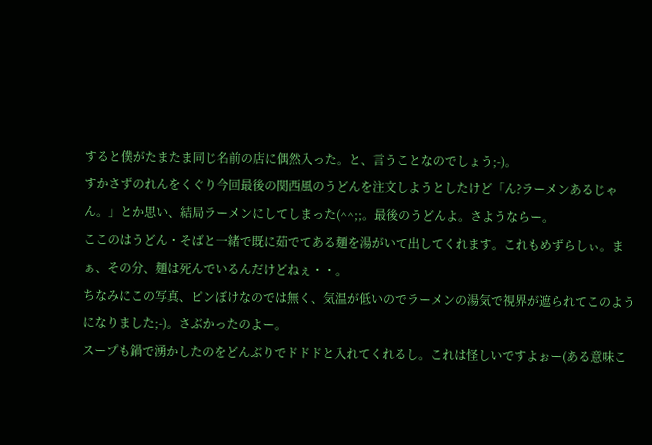すると僕がたまたま同じ名前の店に偶然入った。と、言うことなのでしょう;-)。
すかさずのれんをくぐり今回最後の関西風のうどんを注文しようとしたけど「ん?ラーメンあるじゃん。」とか思い、結局ラーメンにしてしまった(^^;;。最後のうどんよ。さようならー。
ここのはうどん・そばと一緒で既に茹でてある麺を湯がいて出してくれます。これもめずらしぃ。まぁ、その分、麺は死んでいるんだけどねぇ・・。
ちなみにこの写真、ピンぼけなのでは無く、気温が低いのでラーメンの湯気で視界が遮られてこのようになりました;-)。さぶかったのよー。
スープも鍋で湧かしたのをどんぶりでドドドと入れてくれるし。これは怪しいですよぉー(ある意味こ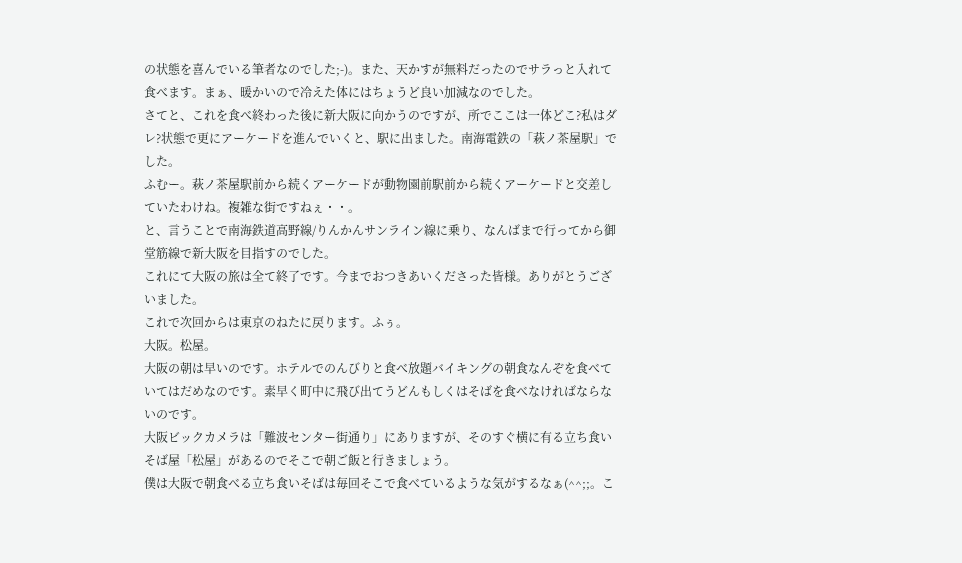の状態を喜んでいる筆者なのでした;-)。また、天かすが無料だったのでサラっと入れて食べます。まぁ、暖かいので冷えた体にはちょうど良い加減なのでした。
さてと、これを食べ終わった後に新大阪に向かうのですが、所でここは一体どこ?私はダレ?状態で更にアーケードを進んでいくと、駅に出ました。南海電鉄の「萩ノ茶屋駅」でした。
ふむー。萩ノ茶屋駅前から続くアーケードが動物園前駅前から続くアーケードと交差していたわけね。複雑な街ですねぇ・・。
と、言うことで南海鉄道高野線/りんかんサンライン線に乗り、なんばまで行ってから御堂筋線で新大阪を目指すのでした。
これにて大阪の旅は全て終了です。今までおつきあいくださった皆様。ありがとうございました。
これで次回からは東京のねたに戻ります。ふぅ。
大阪。松屋。
大阪の朝は早いのです。ホテルでのんびりと食べ放題バイキングの朝食なんぞを食べていてはだめなのです。素早く町中に飛び出てうどんもしくはそばを食べなければならないのです。
大阪ビックカメラは「難波センター街通り」にありますが、そのすぐ横に有る立ち食いそば屋「松屋」があるのでそこで朝ご飯と行きましょう。
僕は大阪で朝食べる立ち食いそばは毎回そこで食べているような気がするなぁ(^^;;。こ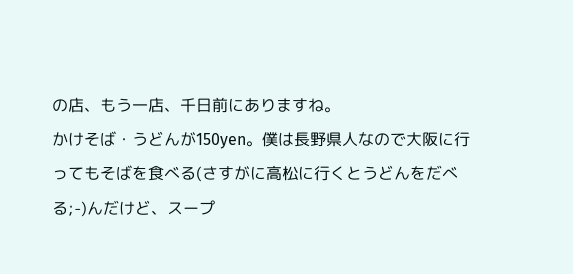の店、もう一店、千日前にありますね。
かけそば・うどんが150yen。僕は長野県人なので大阪に行ってもそばを食べる(さすがに高松に行くとうどんをだべる;-)んだけど、スープ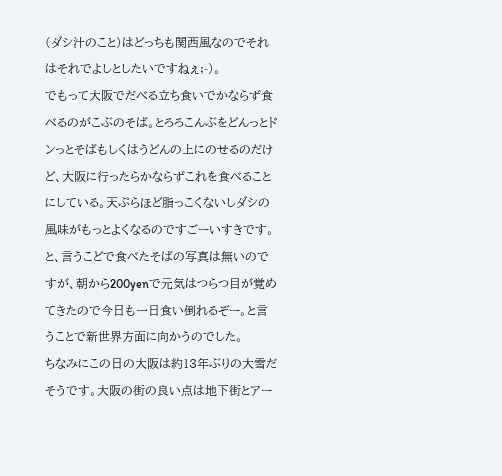(ダシ汁のこと)はどっちも関西風なのでそれはそれでよしとしたいですねぇ;-)。
でもって大阪でだべる立ち食いでかならず食べるのがこぶのそば。とろろこんぶをどんっとドンっとそばもしくはうどんの上にのせるのだけど、大阪に行ったらかならずこれを食べることにしている。天ぷらほど脂っこくないしダシの風味がもっとよくなるのですごーいすきです。
と、言うこどで食べたそばの写真は無いのですが、朝から200yenで元気はつらつ目が覚めてきたので今日も一日食い倒れるぞー。と言うことで新世界方面に向かうのでした。
ちなみにこの日の大阪は約13年ぶりの大雪だそうです。大阪の街の良い点は地下街とアー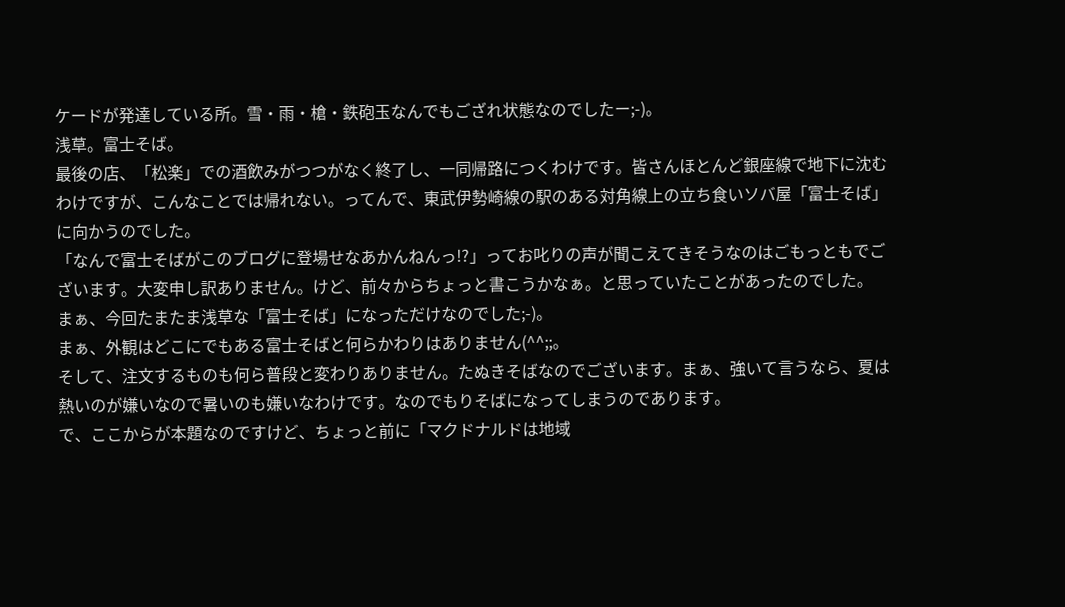ケードが発達している所。雪・雨・槍・鉄砲玉なんでもござれ状態なのでしたー;-)。
浅草。富士そば。
最後の店、「松楽」での酒飲みがつつがなく終了し、一同帰路につくわけです。皆さんほとんど銀座線で地下に沈むわけですが、こんなことでは帰れない。ってんで、東武伊勢崎線の駅のある対角線上の立ち食いソバ屋「富士そば」に向かうのでした。
「なんで富士そばがこのブログに登場せなあかんねんっ!?」ってお叱りの声が聞こえてきそうなのはごもっともでございます。大変申し訳ありません。けど、前々からちょっと書こうかなぁ。と思っていたことがあったのでした。
まぁ、今回たまたま浅草な「富士そば」になっただけなのでした;-)。
まぁ、外観はどこにでもある富士そばと何らかわりはありません(^^;;。
そして、注文するものも何ら普段と変わりありません。たぬきそばなのでございます。まぁ、強いて言うなら、夏は熱いのが嫌いなので暑いのも嫌いなわけです。なのでもりそばになってしまうのであります。
で、ここからが本題なのですけど、ちょっと前に「マクドナルドは地域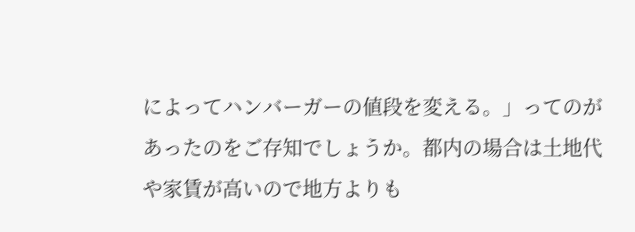によってハンバーガーの値段を変える。」ってのがあったのをご存知でしょうか。都内の場合は土地代や家賃が高いので地方よりも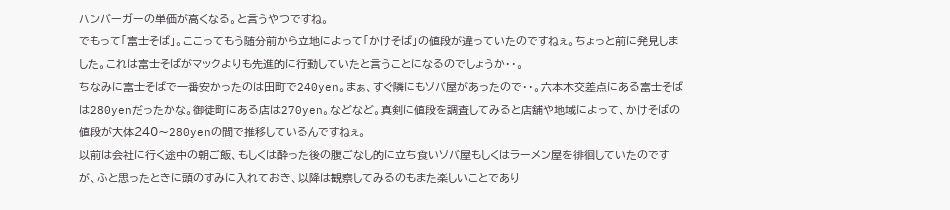ハンバーガーの単価が高くなる。と言うやつですね。
でもって「富士そば」。ここってもう随分前から立地によって「かけそば」の値段が違っていたのですねぇ。ちょっと前に発見しました。これは富士そばがマックよりも先進的に行動していたと言うことになるのでしょうか・・。
ちなみに富士そばで一番安かったのは田町で240yen。まぁ、すぐ隣にもソバ屋があったので・・。六本木交差点にある富士そばは280yenだったかな。御徒町にある店は270yen。などなど。真剣に値段を調査してみると店舗や地域によって、かけそばの値段が大体240〜280yenの間で推移しているんですねぇ。
以前は会社に行く途中の朝ご飯、もしくは酔った後の腹ごなし的に立ち食いソバ屋もしくはラーメン屋を徘徊していたのですが、ふと思ったときに頭のすみに入れておき、以降は観察してみるのもまた楽しいことであり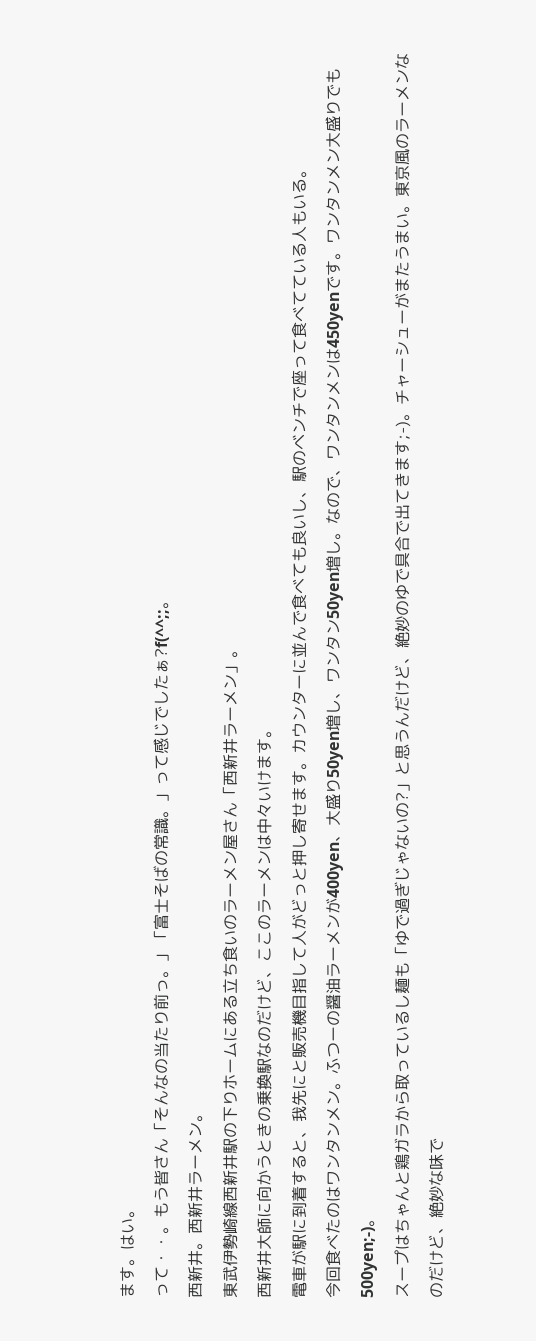ます。はい。
って・・。もう皆さん「そんなの当たり前っ。」「富士そばの常識。」って感じでしたぁ?f(^^;;。
西新井。西新井ラーメン。
東武伊勢崎線西新井駅の下りホームにある立ち食いのラーメン屋さん「西新井ラーメン」。
西新井大師に向かうときの乗換駅なのだけど、ここのラーメンは中々いけます。
電車が駅に到着すると、我先にと販売機目指して人がどっと押し寄せます。カウンターに並んで食べても良いし、駅のベンチで座って食べてている人もいる。
今回食べたのはワンタンメン。ふつーの醤油ラーメンが400yen、大盛り50yen増し、ワンタン50yen増し。なので、ワンタンメンは450yenです。ワンタンメン大盛りでも500yen;-)。
スープはちゃんと鶏ガラから取っているし麺も「ゆで過ぎじゃないの?」と思うんだけど、絶妙のゆで具合で出てきます;-)。チャーシューがまたうまい。東京風のラーメンなのだけど、絶妙な味で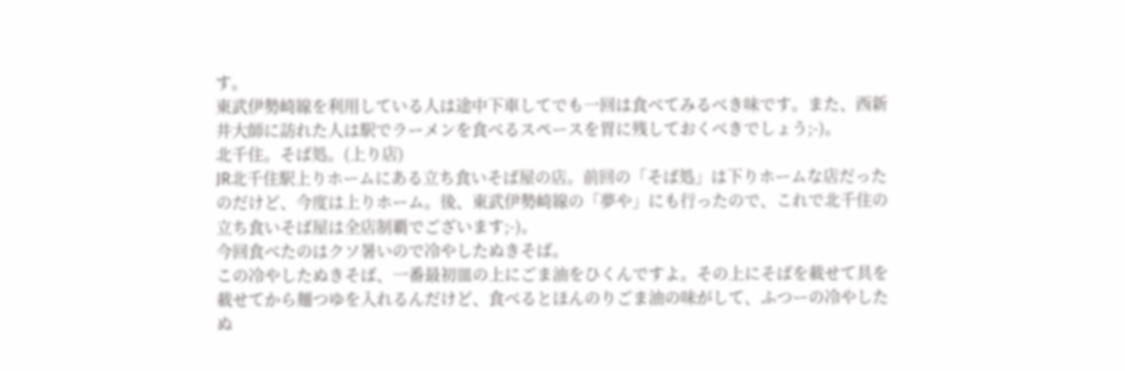す。
東武伊勢崎線を利用している人は途中下車してでも一回は食べてみるべき味です。また、西新井大師に訪れた人は駅でラーメンを食べるスペースを胃に残しておくべきでしょう;-)。
北千住。そば処。(上り店)
JR北千住駅上りホームにある立ち食いそば屋の店。前回の「そば処」は下りホームな店だったのだけど、今度は上りホーム。後、東武伊勢崎線の「夢や」にも行ったので、これで北千住の立ち食いそば屋は全店制覇でございます;-)。
今回食べたのはクソ暑いので冷やしたぬきそば。
この冷やしたぬきそば、一番最初皿の上にごま油をひくんですよ。その上にそばを載せて具を載せてから麺つゆを入れるんだけど、食べるとほんのりごま油の味がして、ふつーの冷やしたぬ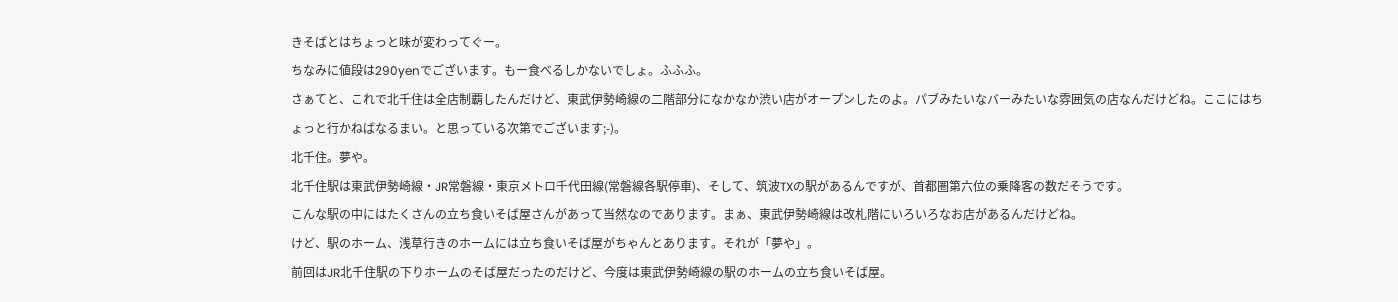きそばとはちょっと味が変わってぐー。
ちなみに値段は290yenでございます。もー食べるしかないでしょ。ふふふ。
さぁてと、これで北千住は全店制覇したんだけど、東武伊勢崎線の二階部分になかなか渋い店がオープンしたのよ。パブみたいなバーみたいな雰囲気の店なんだけどね。ここにはちょっと行かねばなるまい。と思っている次第でございます;-)。
北千住。夢や。
北千住駅は東武伊勢崎線・JR常磐線・東京メトロ千代田線(常磐線各駅停車)、そして、筑波TXの駅があるんですが、首都圏第六位の乗降客の数だそうです。
こんな駅の中にはたくさんの立ち食いそば屋さんがあって当然なのであります。まぁ、東武伊勢崎線は改札階にいろいろなお店があるんだけどね。
けど、駅のホーム、浅草行きのホームには立ち食いそば屋がちゃんとあります。それが「夢や」。
前回はJR北千住駅の下りホームのそば屋だったのだけど、今度は東武伊勢崎線の駅のホームの立ち食いそば屋。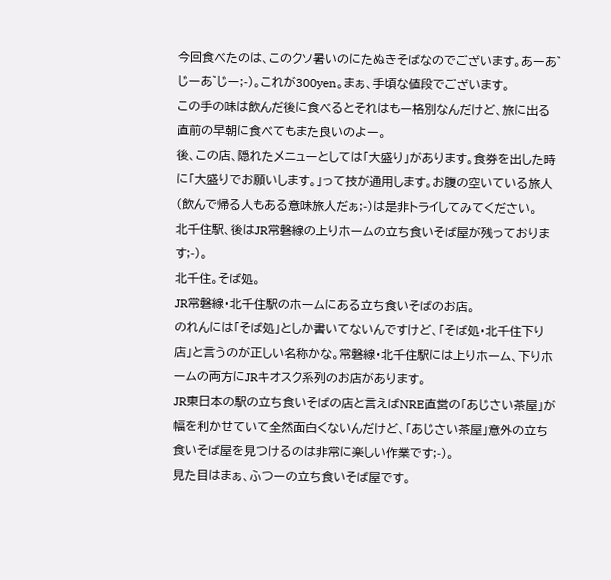今回食べたのは、このクソ暑いのにたぬきそばなのでございます。あーあ゛じーあ゛じー;-)。これが300yen。まぁ、手頃な値段でございます。
この手の味は飲んだ後に食べるとそれはもー格別なんだけど、旅に出る直前の早朝に食べてもまた良いのよー。
後、この店、隠れたメニューとしては「大盛り」があります。食券を出した時に「大盛りでお願いします。」って技が通用します。お腹の空いている旅人(飲んで帰る人もある意味旅人だぁ;-)は是非トライしてみてください。
北千住駅、後はJR常磐線の上りホームの立ち食いそば屋が残っております;-)。
北千住。そば処。
JR常磐線・北千住駅のホームにある立ち食いそばのお店。
のれんには「そば処」としか書いてないんですけど、「そば処・北千住下り店」と言うのが正しい名称かな。常磐線・北千住駅には上りホーム、下りホームの両方にJRキオスク系列のお店があります。
JR東日本の駅の立ち食いそばの店と言えばNRE直営の「あじさい茶屋」が幅を利かせていて全然面白くないんだけど、「あじさい茶屋」意外の立ち食いそば屋を見つけるのは非常に楽しい作業です;-)。
見た目はまぁ、ふつーの立ち食いそば屋です。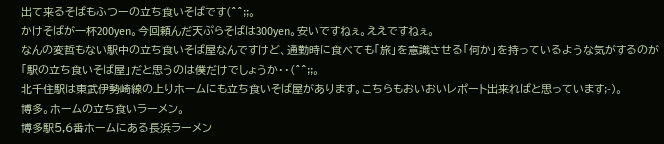出て来るそばもふつーの立ち食いそばです(^^;;。
かけそばが一杯200yen。今回頼んだ天ぷらそばは300yen。安いですねぇ。ええですねぇ。
なんの変哲もない駅中の立ち食いそば屋なんですけど、通勤時に食べても「旅」を意識させる「何か」を持っているような気がするのが「駅の立ち食いそば屋」だと思うのは僕だけでしょうか・・(^^;;。
北千住駅は東武伊勢崎線の上りホームにも立ち食いそば屋があります。こちらもおいおいレポート出来ればと思っています;-)。
博多。ホームの立ち食いラーメン。
博多駅5,6番ホームにある長浜ラーメン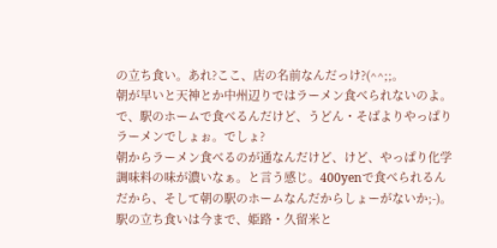の立ち食い。あれ?ここ、店の名前なんだっけ?(^^;;。
朝が早いと天神とか中州辺りではラーメン食べられないのよ。で、駅のホームで食べるんだけど、うどん・そばよりやっぱりラーメンでしょぉ。でしょ?
朝からラーメン食べるのが通なんだけど、けど、やっぱり化学調味料の味が濃いなぁ。と言う感じ。400yenで食べられるんだから、そして朝の駅のホームなんだからしょーがないか;-)。
駅の立ち食いは今まで、姫路・久留米と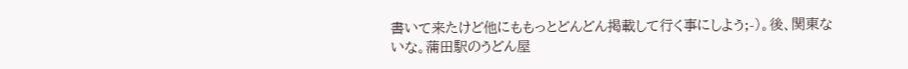書いて来たけど他にももっとどんどん掲載して行く事にしよう;-)。後、関東ないな。蒲田駅のうどん屋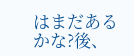はまだあるかな?後、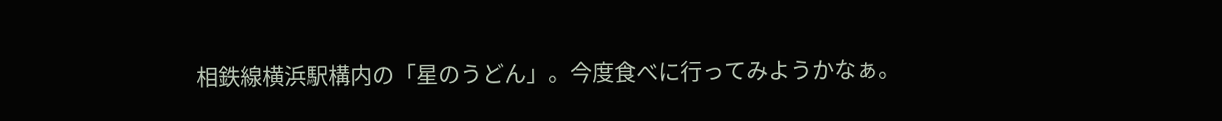相鉄線横浜駅構内の「星のうどん」。今度食べに行ってみようかなぁ。